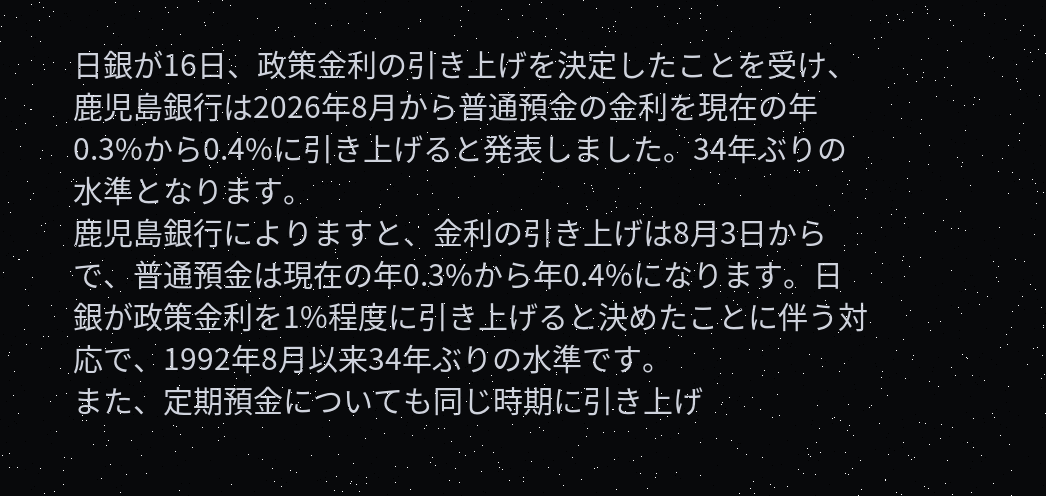日銀が16日、政策金利の引き上げを決定したことを受け、鹿児島銀行は2026年8月から普通預金の金利を現在の年0.3%から0.4%に引き上げると発表しました。34年ぶりの水準となります。
鹿児島銀行によりますと、金利の引き上げは8月3日からで、普通預金は現在の年0.3%から年0.4%になります。日銀が政策金利を1%程度に引き上げると決めたことに伴う対応で、1992年8月以来34年ぶりの水準です。
また、定期預金についても同じ時期に引き上げ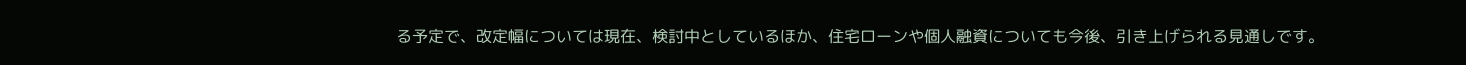る予定で、改定幅については現在、検討中としているほか、住宅ローンや個人融資についても今後、引き上げられる見通しです。